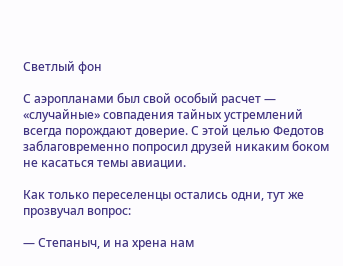Светлый фон

С аэропланами был свой особый расчет — «случайные» совпадения тайных устремлений всегда порождают доверие. С этой целью Федотов заблаговременно попросил друзей никаким боком не касаться темы авиации.

Как только переселенцы остались одни, тут же прозвучал вопрос:

— Степаныч, и на хрена нам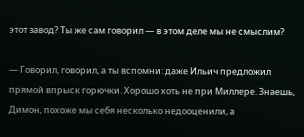этот завод? Ты же сам говорил — в этом деле мы не смыслим?

— Говорил, говорил, а ты вспомни: даже Ильич предложил прямой впрыск горючки. Хорошо хоть не при Миллере. Знаешь, Димон, похоже мы себя несколько недооценили, а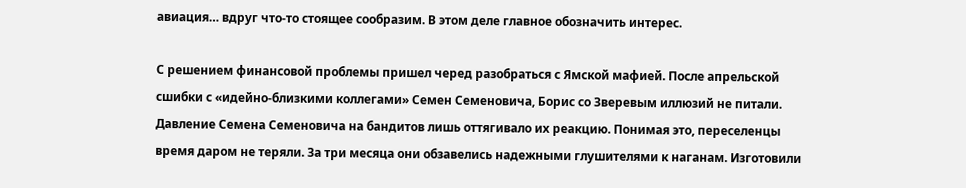авиация… вдруг что-то стоящее сообразим. В этом деле главное обозначить интерес.

С решением финансовой проблемы пришел черед разобраться с Ямской мафией. После апрельской сшибки с «идейно-близкими коллегами» Семен Семеновича, Борис со Зверевым иллюзий не питали. Давление Семена Семеновича на бандитов лишь оттягивало их реакцию. Понимая это, переселенцы время даром не теряли. За три месяца они обзавелись надежными глушителями к наганам. Изготовили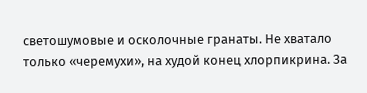светошумовые и осколочные гранаты. Не хватало только «черемухи», на худой конец хлорпикрина. За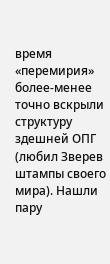время «перемирия» более-менее точно вскрыли структуру здешней ОПГ (любил Зверев штампы своего мира). Нашли пару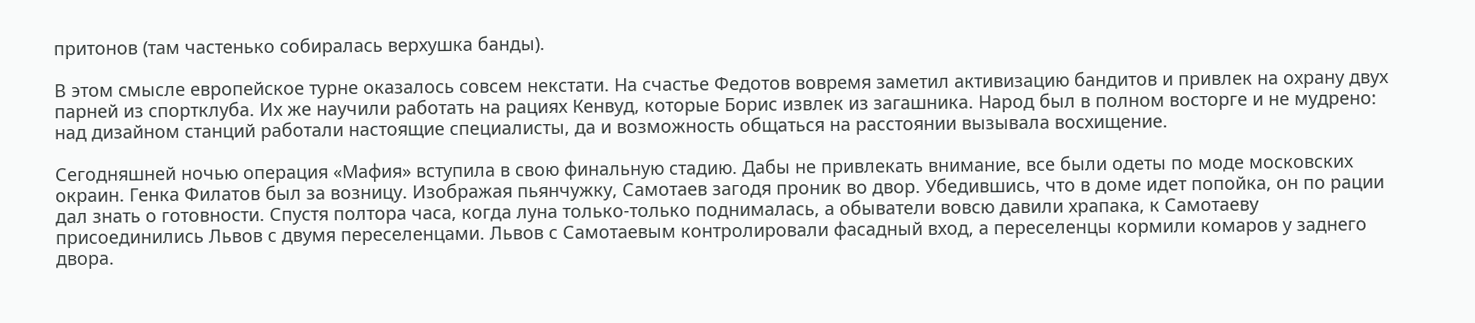притонов (там частенько собиралась верхушка банды).

В этом смысле европейское турне оказалось совсем некстати. На счастье Федотов вовремя заметил активизацию бандитов и привлек на охрану двух парней из спортклуба. Их же научили работать на рациях Кенвуд, которые Борис извлек из загашника. Народ был в полном восторге и не мудрено: над дизайном станций работали настоящие специалисты, да и возможность общаться на расстоянии вызывала восхищение.

Сегодняшней ночью операция «Мафия» вступила в свою финальную стадию. Дабы не привлекать внимание, все были одеты по моде московских окраин. Генка Филатов был за возницу. Изображая пьянчужку, Самотаев загодя проник во двор. Убедившись, что в доме идет попойка, он по рации дал знать о готовности. Спустя полтора часа, когда луна только-только поднималась, а обыватели вовсю давили храпака, к Самотаеву присоединились Львов с двумя переселенцами. Львов с Самотаевым контролировали фасадный вход, а переселенцы кормили комаров у заднего двора.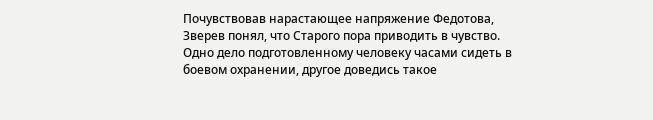Почувствовав нарастающее напряжение Федотова, Зверев понял, что Старого пора приводить в чувство. Одно дело подготовленному человеку часами сидеть в боевом охранении, другое доведись такое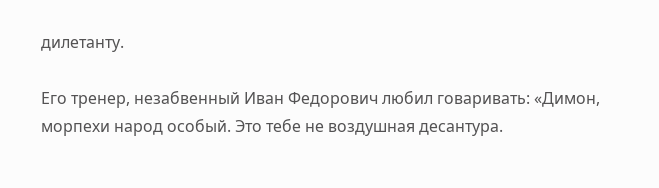дилетанту.

Его тренер, незабвенный Иван Федорович любил говаривать: «Димон, морпехи народ особый. Это тебе не воздушная десантура.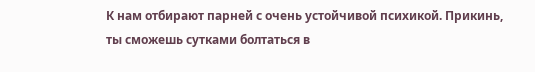К нам отбирают парней с очень устойчивой психикой. Прикинь, ты сможешь сутками болтаться в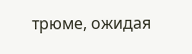трюме, ожидая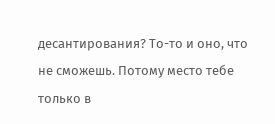десантирования? То-то и оно, что не сможешь. Потому место тебе только в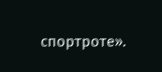спортроте».